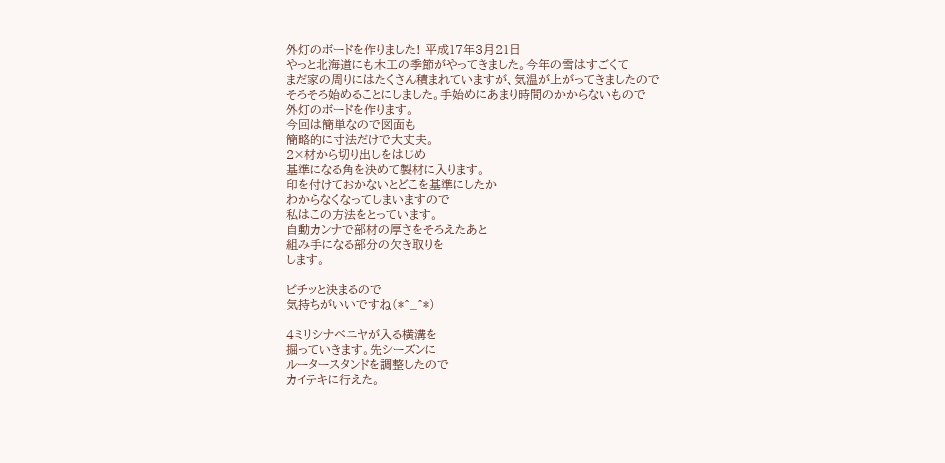外灯のボードを作りました! 平成17年3月21日
やっと北海道にも木工の季節がやってきました。今年の雪はすごくて
まだ家の周りにはたくさん積まれていますが、気温が上がってきましたので
そろそろ始めることにしました。手始めにあまり時間のかからないもので
外灯のボードを作ります。
今回は簡単なので図面も
簡略的に寸法だけで大丈夫。
2×材から切り出しをはじめ
基準になる角を決めて製材に入ります。
印を付けておかないとどこを基準にしたか
わからなくなってしまいますので
私はこの方法をとっています。
自動カンナで部材の厚さをそろえたあと
組み手になる部分の欠き取りを
します。

ピチッと決まるので
気持ちがいいですね(*^_^*)

4ミリシナベニヤが入る横溝を
掘っていきます。先シーズンに
ルータースタンドを調整したので
カイテキに行えた。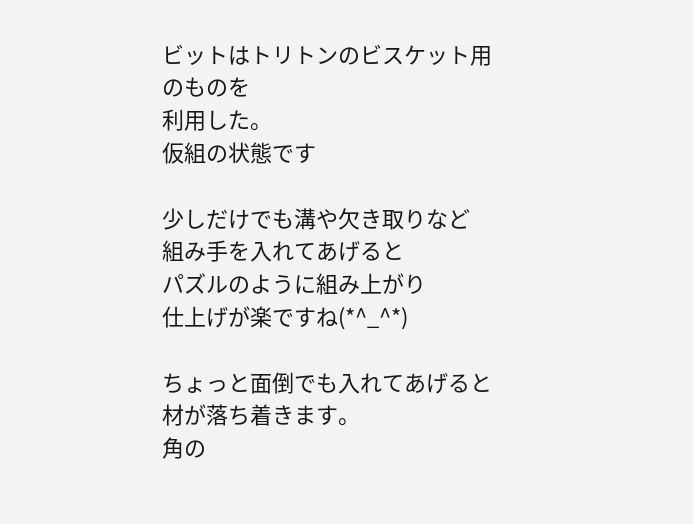ビットはトリトンのビスケット用のものを
利用した。
仮組の状態です

少しだけでも溝や欠き取りなど
組み手を入れてあげると
パズルのように組み上がり
仕上げが楽ですね(*^_^*)

ちょっと面倒でも入れてあげると
材が落ち着きます。
角の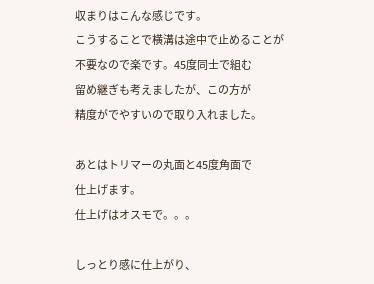収まりはこんな感じです。
こうすることで横溝は途中で止めることが
不要なので楽です。45度同士で組む
留め継ぎも考えましたが、この方が
精度がでやすいので取り入れました。

あとはトリマーの丸面と45度角面で
仕上げます。
仕上げはオスモで。。。

しっとり感に仕上がり、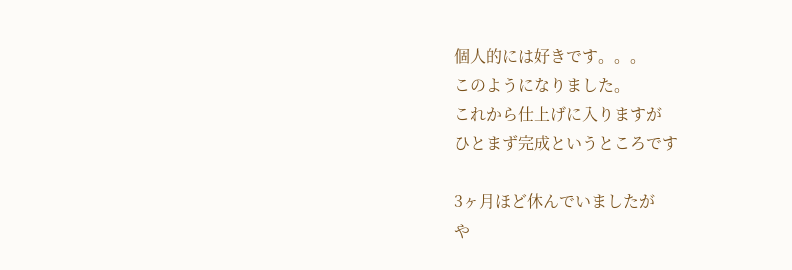個人的には好きです。。。
このようになりました。
これから仕上げに入りますが
ひとまず完成というところです

3ヶ月ほど休んでいましたが
や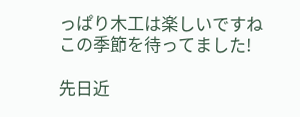っぱり木工は楽しいですね
この季節を待ってました!

先日近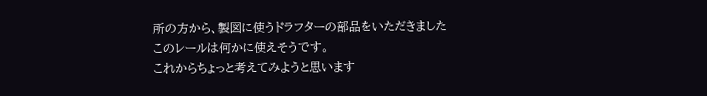所の方から、製図に使うドラフターの部品をいただきました
このレールは何かに使えそうです。
これからちょっと考えてみようと思います